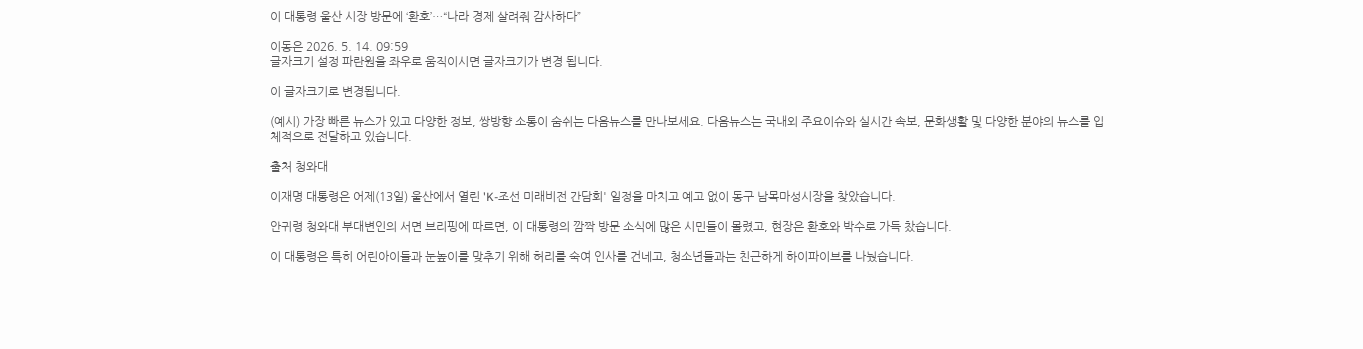이 대통령 울산 시장 방문에 ‘환호’…“나라 경제 살려줘 감사하다”

이동은 2026. 5. 14. 09:59
글자크기 설정 파란원을 좌우로 움직이시면 글자크기가 변경 됩니다.

이 글자크기로 변경됩니다.

(예시) 가장 빠른 뉴스가 있고 다양한 정보, 쌍방향 소통이 숨쉬는 다음뉴스를 만나보세요. 다음뉴스는 국내외 주요이슈와 실시간 속보, 문화생활 및 다양한 분야의 뉴스를 입체적으로 전달하고 있습니다.

출처 청와대

이재명 대통령은 어제(13일) 울산에서 열린 'K-조선 미래비전 간담회' 일정을 마치고 예고 없이 동구 남목마성시장을 찾았습니다.

안귀령 청와대 부대변인의 서면 브리핑에 따르면, 이 대통령의 깜짝 방문 소식에 많은 시민들이 몰렸고, 현장은 환호와 박수로 가득 찼습니다.

이 대통령은 특히 어린아이들과 눈높이를 맞추기 위해 허리를 숙여 인사를 건네고, 청소년들과는 친근하게 하이파이브를 나눴습니다.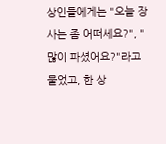상인들에게는 "오늘 장사는 좀 어떠세요?", "많이 파셨어요?"라고 물었고, 한 상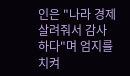인은 "나라 경제 살려줘서 감사하다"며 엄지를 치켜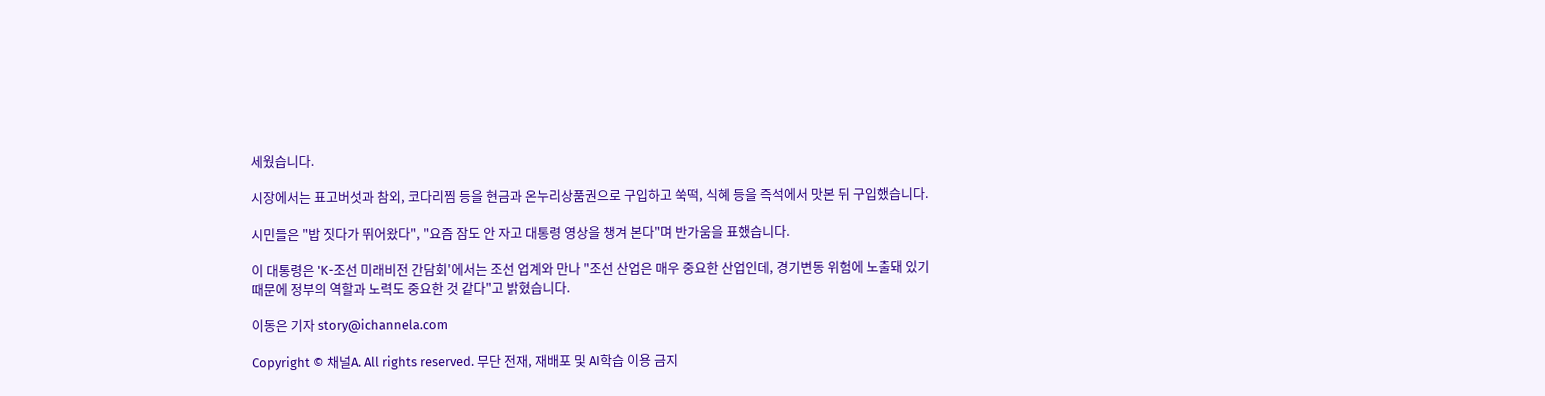세웠습니다.

시장에서는 표고버섯과 참외, 코다리찜 등을 현금과 온누리상품권으로 구입하고 쑥떡, 식혜 등을 즉석에서 맛본 뒤 구입했습니다.

시민들은 "밥 짓다가 뛰어왔다", "요즘 잠도 안 자고 대통령 영상을 챙겨 본다"며 반가움을 표했습니다.

이 대통령은 'K-조선 미래비전 간담회'에서는 조선 업계와 만나 "조선 산업은 매우 중요한 산업인데, 경기변동 위험에 노출돼 있기 때문에 정부의 역할과 노력도 중요한 것 같다"고 밝혔습니다.

이동은 기자 story@ichannela.com

Copyright © 채널A. All rights reserved. 무단 전재, 재배포 및 AI학습 이용 금지